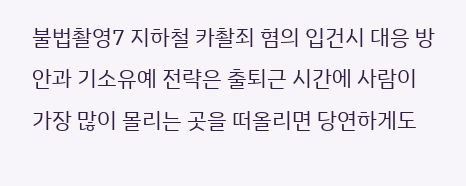불법촬영7 지하철 카촬죄 혐의 입건시 대응 방안과 기소유예 전략은 출퇴근 시간에 사람이 가장 많이 몰리는 곳을 떠올리면 당연하게도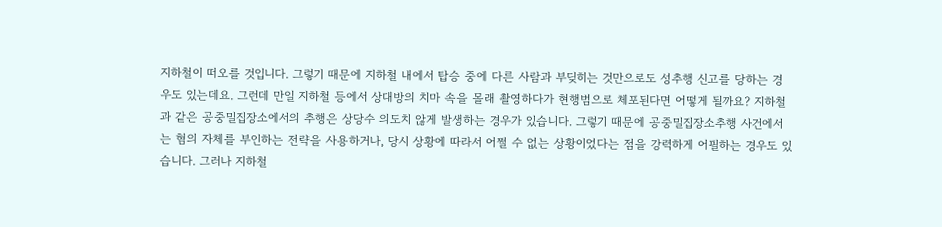지하철이 떠오를 것입니다. 그렇기 때문에 지하철 내에서 탑승 중에 다른 사람과 부딪히는 것만으로도 성추행 신고를 당하는 경우도 있는데요. 그런데 만일 지하철 등에서 상대방의 치마 속을 몰래 촬영하다가 현행범으로 체포된다면 어떻게 될까요? 지하철과 같은 공중밀집장소에서의 추행은 상당수 의도치 않게 발생하는 경우가 있습니다. 그렇기 때문에 공중밀집장소추행 사건에서는 혐의 자체를 부인하는 전략을 사용하거나, 당시 상황에 따라서 어쩔 수 없는 상황이었다는 점을 강력하게 어필하는 경우도 있습니다. 그러나 지하철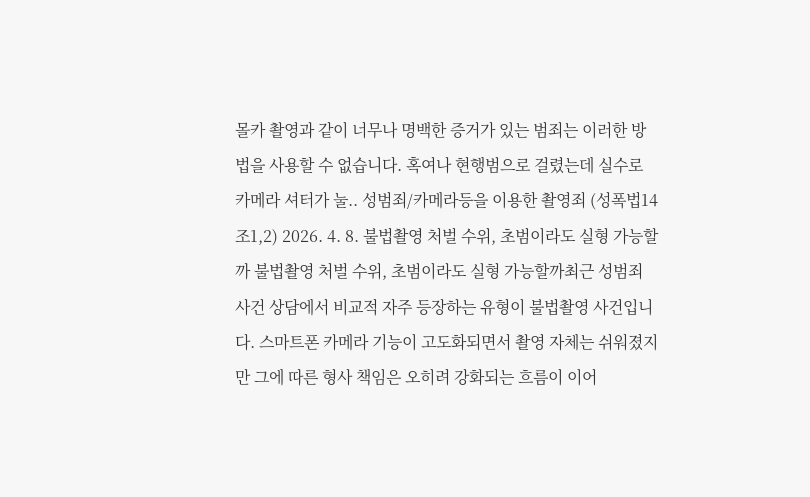몰카 촬영과 같이 너무나 명백한 증거가 있는 범죄는 이러한 방법을 사용할 수 없습니다. 혹여나 현행범으로 걸렸는데 실수로 카메라 셔터가 눌.. 성범죄/카메라등을 이용한 촬영죄 (성폭법14조1,2) 2026. 4. 8. 불법촬영 처벌 수위, 초범이라도 실형 가능할까 불법촬영 처벌 수위, 초범이라도 실형 가능할까최근 성범죄 사건 상담에서 비교적 자주 등장하는 유형이 불법촬영 사건입니다. 스마트폰 카메라 기능이 고도화되면서 촬영 자체는 쉬워졌지만 그에 따른 형사 책임은 오히려 강화되는 흐름이 이어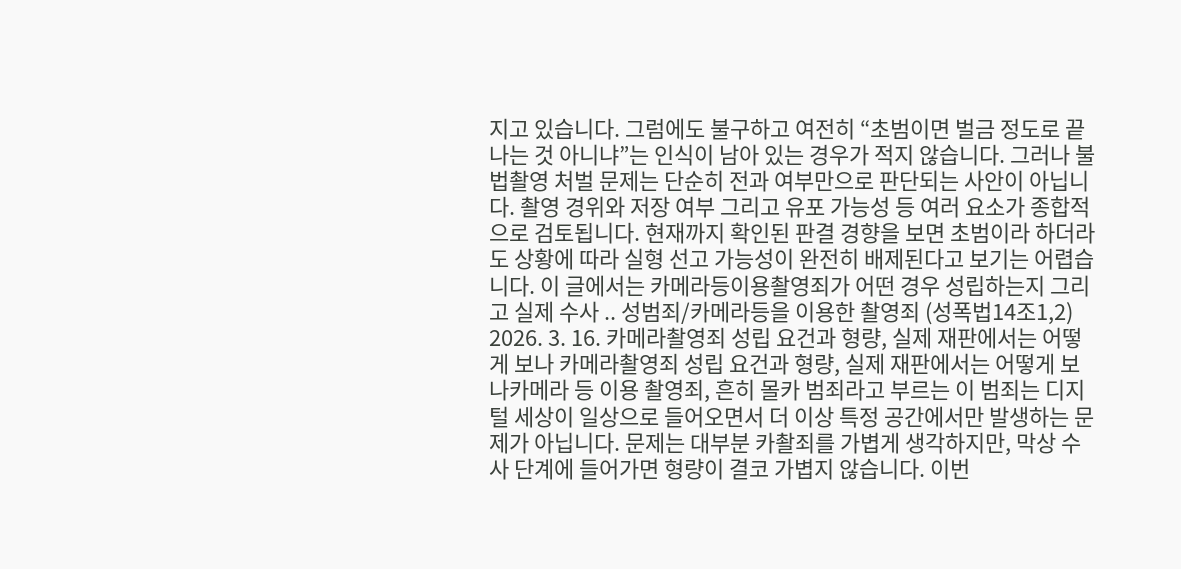지고 있습니다. 그럼에도 불구하고 여전히 “초범이면 벌금 정도로 끝나는 것 아니냐”는 인식이 남아 있는 경우가 적지 않습니다. 그러나 불법촬영 처벌 문제는 단순히 전과 여부만으로 판단되는 사안이 아닙니다. 촬영 경위와 저장 여부 그리고 유포 가능성 등 여러 요소가 종합적으로 검토됩니다. 현재까지 확인된 판결 경향을 보면 초범이라 하더라도 상황에 따라 실형 선고 가능성이 완전히 배제된다고 보기는 어렵습니다. 이 글에서는 카메라등이용촬영죄가 어떤 경우 성립하는지 그리고 실제 수사 .. 성범죄/카메라등을 이용한 촬영죄 (성폭법14조1,2) 2026. 3. 16. 카메라촬영죄 성립 요건과 형량, 실제 재판에서는 어떻게 보나 카메라촬영죄 성립 요건과 형량, 실제 재판에서는 어떻게 보나카메라 등 이용 촬영죄, 흔히 몰카 범죄라고 부르는 이 범죄는 디지털 세상이 일상으로 들어오면서 더 이상 특정 공간에서만 발생하는 문제가 아닙니다. 문제는 대부분 카촬죄를 가볍게 생각하지만, 막상 수사 단계에 들어가면 형량이 결코 가볍지 않습니다. 이번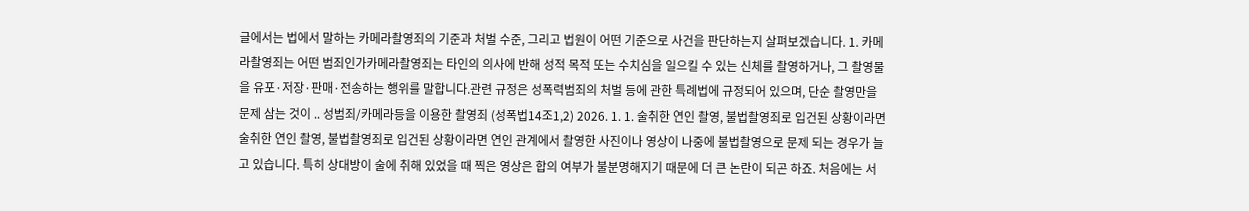글에서는 법에서 말하는 카메라촬영죄의 기준과 처벌 수준, 그리고 법원이 어떤 기준으로 사건을 판단하는지 살펴보겠습니다. 1. 카메라촬영죄는 어떤 범죄인가카메라촬영죄는 타인의 의사에 반해 성적 목적 또는 수치심을 일으킬 수 있는 신체를 촬영하거나, 그 촬영물을 유포·저장·판매·전송하는 행위를 말합니다.관련 규정은 성폭력범죄의 처벌 등에 관한 특례법에 규정되어 있으며, 단순 촬영만을 문제 삼는 것이 .. 성범죄/카메라등을 이용한 촬영죄 (성폭법14조1,2) 2026. 1. 1. 술취한 연인 촬영, 불법촬영죄로 입건된 상황이라면 술취한 연인 촬영, 불법촬영죄로 입건된 상황이라면 연인 관계에서 촬영한 사진이나 영상이 나중에 불법촬영으로 문제 되는 경우가 늘고 있습니다. 특히 상대방이 술에 취해 있었을 때 찍은 영상은 합의 여부가 불분명해지기 때문에 더 큰 논란이 되곤 하죠. 처음에는 서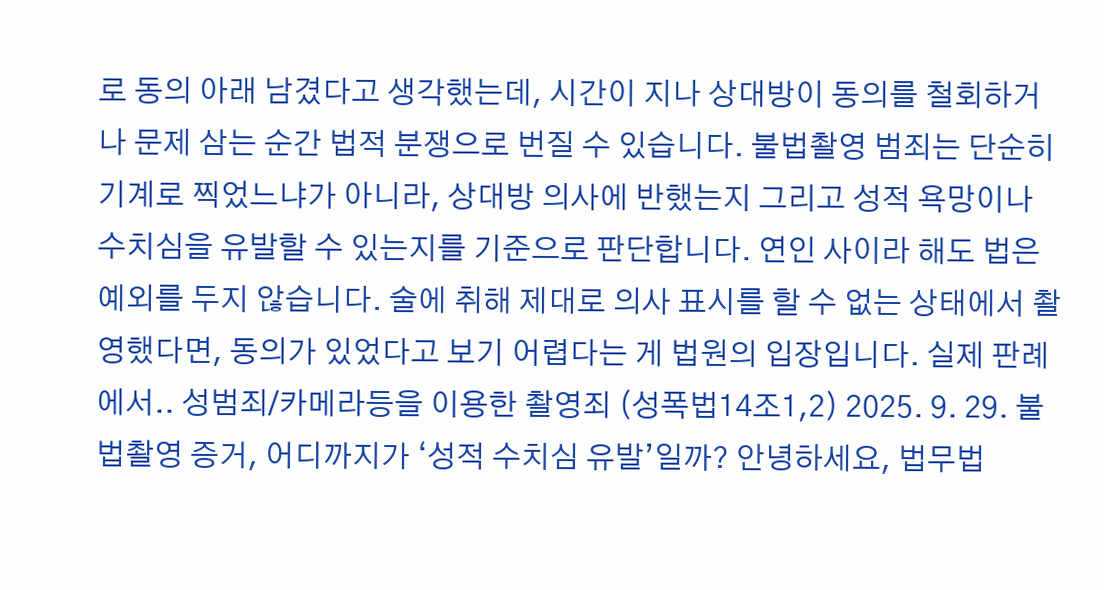로 동의 아래 남겼다고 생각했는데, 시간이 지나 상대방이 동의를 철회하거나 문제 삼는 순간 법적 분쟁으로 번질 수 있습니다. 불법촬영 범죄는 단순히 기계로 찍었느냐가 아니라, 상대방 의사에 반했는지 그리고 성적 욕망이나 수치심을 유발할 수 있는지를 기준으로 판단합니다. 연인 사이라 해도 법은 예외를 두지 않습니다. 술에 취해 제대로 의사 표시를 할 수 없는 상태에서 촬영했다면, 동의가 있었다고 보기 어렵다는 게 법원의 입장입니다. 실제 판례에서.. 성범죄/카메라등을 이용한 촬영죄 (성폭법14조1,2) 2025. 9. 29. 불법촬영 증거, 어디까지가 ‘성적 수치심 유발’일까? 안녕하세요, 법무법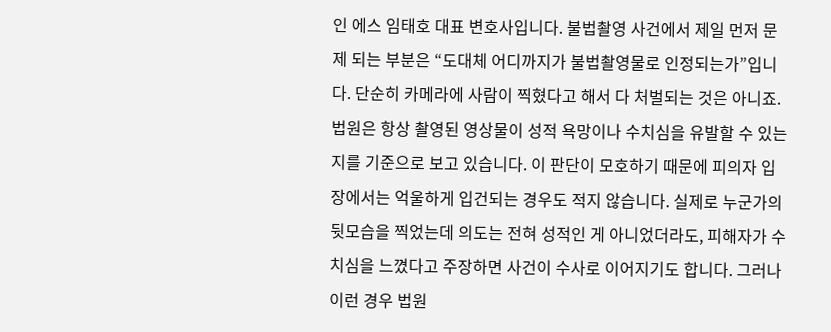인 에스 임태호 대표 변호사입니다. 불법촬영 사건에서 제일 먼저 문제 되는 부분은 “도대체 어디까지가 불법촬영물로 인정되는가”입니다. 단순히 카메라에 사람이 찍혔다고 해서 다 처벌되는 것은 아니죠. 법원은 항상 촬영된 영상물이 성적 욕망이나 수치심을 유발할 수 있는지를 기준으로 보고 있습니다. 이 판단이 모호하기 때문에 피의자 입장에서는 억울하게 입건되는 경우도 적지 않습니다. 실제로 누군가의 뒷모습을 찍었는데 의도는 전혀 성적인 게 아니었더라도, 피해자가 수치심을 느꼈다고 주장하면 사건이 수사로 이어지기도 합니다. 그러나 이런 경우 법원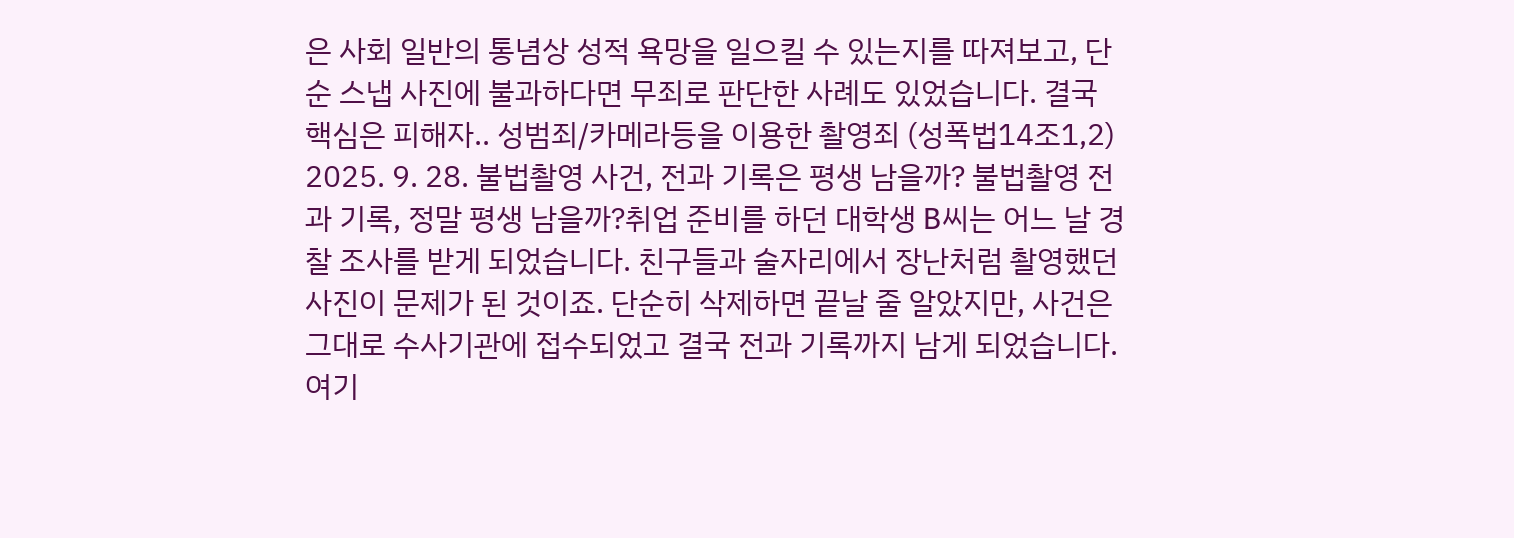은 사회 일반의 통념상 성적 욕망을 일으킬 수 있는지를 따져보고, 단순 스냅 사진에 불과하다면 무죄로 판단한 사례도 있었습니다. 결국 핵심은 피해자.. 성범죄/카메라등을 이용한 촬영죄 (성폭법14조1,2) 2025. 9. 28. 불법촬영 사건, 전과 기록은 평생 남을까? 불법촬영 전과 기록, 정말 평생 남을까?취업 준비를 하던 대학생 B씨는 어느 날 경찰 조사를 받게 되었습니다. 친구들과 술자리에서 장난처럼 촬영했던 사진이 문제가 된 것이죠. 단순히 삭제하면 끝날 줄 알았지만, 사건은 그대로 수사기관에 접수되었고 결국 전과 기록까지 남게 되었습니다. 여기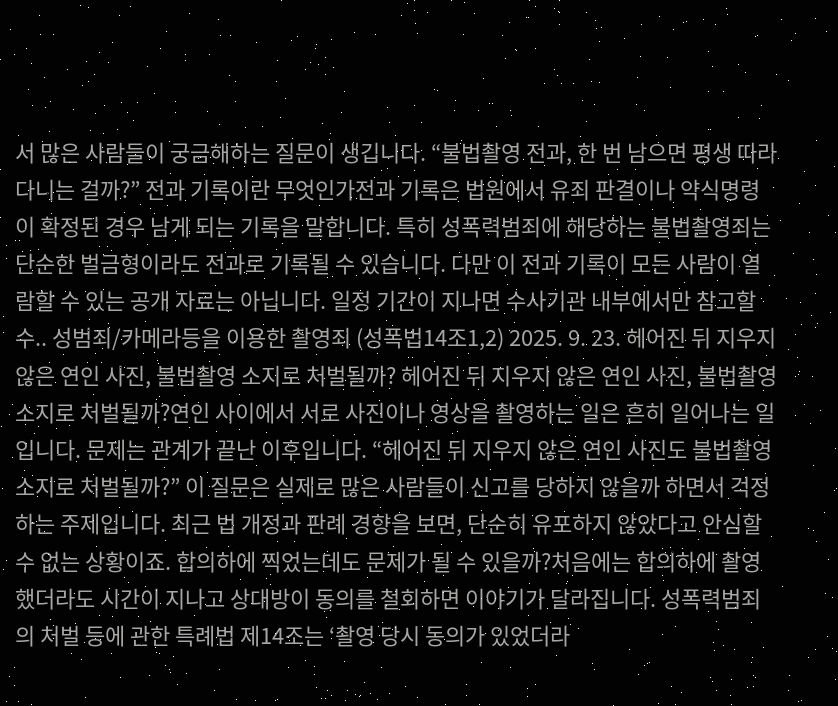서 많은 사람들이 궁금해하는 질문이 생깁니다. “불법촬영 전과, 한 번 남으면 평생 따라다니는 걸까?” 전과 기록이란 무엇인가전과 기록은 법원에서 유죄 판결이나 약식명령이 확정된 경우 남게 되는 기록을 말합니다. 특히 성폭력범죄에 해당하는 불법촬영죄는 단순한 벌금형이라도 전과로 기록될 수 있습니다. 다만 이 전과 기록이 모든 사람이 열람할 수 있는 공개 자료는 아닙니다. 일정 기간이 지나면 수사기관 내부에서만 참고할 수.. 성범죄/카메라등을 이용한 촬영죄 (성폭법14조1,2) 2025. 9. 23. 헤어진 뒤 지우지 않은 연인 사진, 불법촬영 소지로 처벌될까? 헤어진 뒤 지우지 않은 연인 사진, 불법촬영 소지로 처벌될까?연인 사이에서 서로 사진이나 영상을 촬영하는 일은 흔히 일어나는 일입니다. 문제는 관계가 끝난 이후입니다. “헤어진 뒤 지우지 않은 연인 사진도 불법촬영 소지로 처벌될까?” 이 질문은 실제로 많은 사람들이 신고를 당하지 않을까 하면서 걱정하는 주제입니다. 최근 법 개정과 판례 경향을 보면, 단순히 유포하지 않았다고 안심할 수 없는 상황이죠. 합의하에 찍었는데도 문제가 될 수 있을까?처음에는 합의하에 촬영했더라도 시간이 지나고 상대방이 동의를 철회하면 이야기가 달라집니다. 성폭력범죄의 처벌 등에 관한 특례법 제14조는 ‘촬영 당시 동의가 있었더라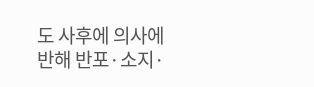도 사후에 의사에 반해 반포·소지·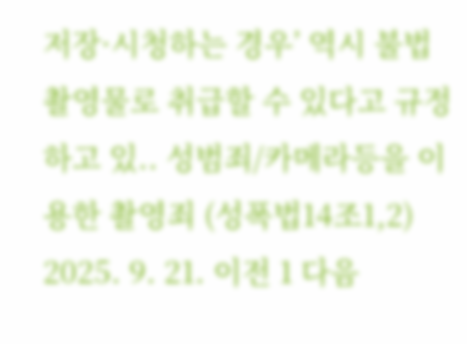저장·시청하는 경우’ 역시 불법촬영물로 취급할 수 있다고 규정하고 있.. 성범죄/카메라등을 이용한 촬영죄 (성폭법14조1,2) 2025. 9. 21. 이전 1 다음